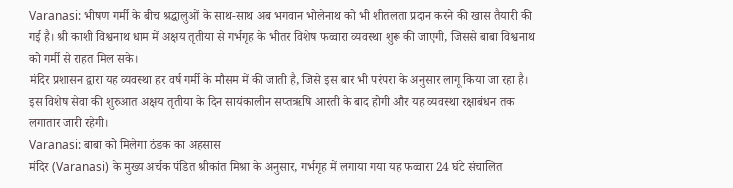Varanasi: भीषण गर्मी के बीच श्रद्धालुओं के साथ-साथ अब भगवान भोलेनाथ को भी शीतलता प्रदान करने की खास तैयारी की गई है। श्री काशी विश्वनाथ धाम में अक्षय तृतीया से गर्भगृह के भीतर विशेष फव्वारा व्यवस्था शुरू की जाएगी, जिससे बाबा विश्वनाथ को गर्मी से राहत मिल सके।
मंदिर प्रशासन द्वारा यह व्यवस्था हर वर्ष गर्मी के मौसम में की जाती है, जिसे इस बार भी परंपरा के अनुसार लागू किया जा रहा है। इस विशेष सेवा की शुरुआत अक्षय तृतीया के दिन सायंकालीन सप्तऋषि आरती के बाद होगी और यह व्यवस्था रक्षाबंधन तक लगातार जारी रहेगी।
Varanasi: बाबा को मिलेगा ठंडक का अहसास
मंदिर (Varanasi) के मुख्य अर्चक पंडित श्रीकांत मिश्रा के अनुसार, गर्भगृह में लगाया गया यह फव्वारा 24 घंटे संचालित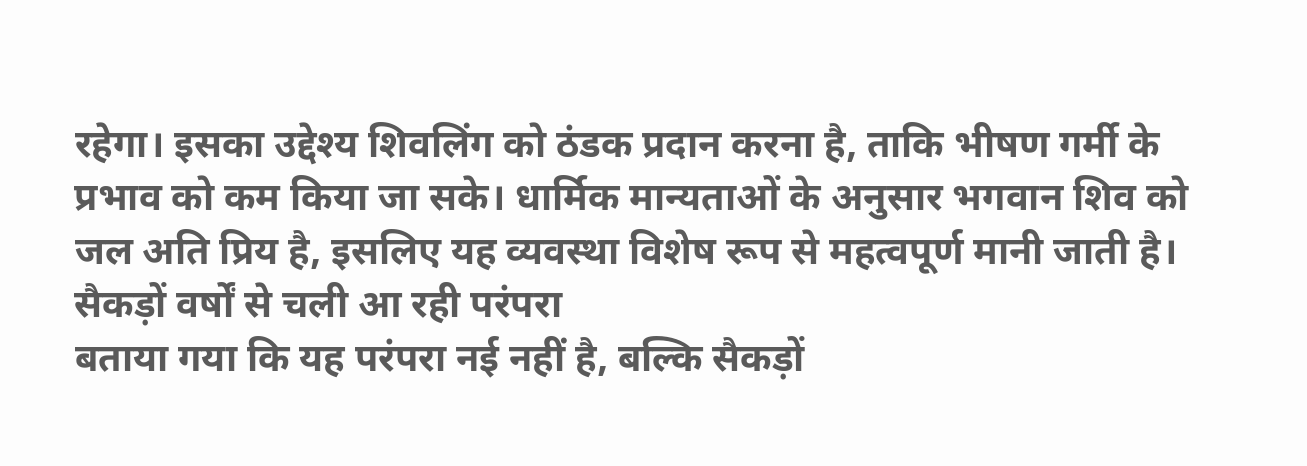रहेगा। इसका उद्देश्य शिवलिंग को ठंडक प्रदान करना है, ताकि भीषण गर्मी के प्रभाव को कम किया जा सके। धार्मिक मान्यताओं के अनुसार भगवान शिव को जल अति प्रिय है, इसलिए यह व्यवस्था विशेष रूप से महत्वपूर्ण मानी जाती है।
सैकड़ों वर्षों से चली आ रही परंपरा
बताया गया कि यह परंपरा नई नहीं है, बल्कि सैकड़ों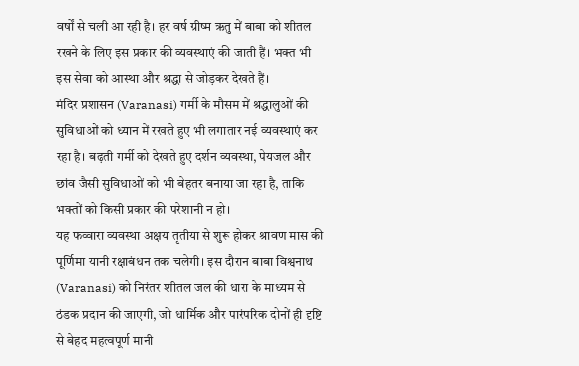वर्षों से चली आ रही है। हर वर्ष ग्रीष्म ऋतु में बाबा को शीतल रखने के लिए इस प्रकार की व्यवस्थाएं की जाती हैं। भक्त भी इस सेवा को आस्था और श्रद्धा से जोड़कर देखते हैं।
मंदिर प्रशासन (Varanasi) गर्मी के मौसम में श्रद्धालुओं की सुविधाओं को ध्यान में रखते हुए भी लगातार नई व्यवस्थाएं कर रहा है। बढ़ती गर्मी को देखते हुए दर्शन व्यवस्था, पेयजल और छांव जैसी सुविधाओं को भी बेहतर बनाया जा रहा है, ताकि भक्तों को किसी प्रकार की परेशानी न हो।
यह फव्वारा व्यवस्था अक्षय तृतीया से शुरू होकर श्रावण मास की पूर्णिमा यानी रक्षाबंधन तक चलेगी। इस दौरान बाबा विश्वनाथ (Varanasi) को निरंतर शीतल जल की धारा के माध्यम से ठंडक प्रदान की जाएगी, जो धार्मिक और पारंपरिक दोनों ही दृष्टि से बेहद महत्वपूर्ण मानी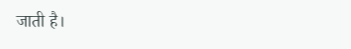जाती है।